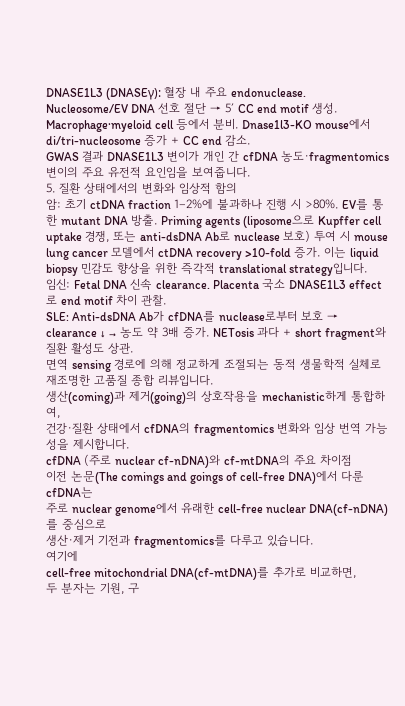DNASE1L3 (DNASEγ): 혈장 내 주요 endonuclease. Nucleosome/EV DNA 선호 절단 → 5′ CC end motif 생성. Macrophage·myeloid cell 등에서 분비. Dnase1l3-KO mouse에서 di/tri-nucleosome 증가 + CC end 감소.
GWAS 결과 DNASE1L3 변이가 개인 간 cfDNA 농도·fragmentomics 변이의 주요 유전적 요인임을 보여줍니다.
5. 질환 상태에서의 변화와 임상적 함의
암: 초기 ctDNA fraction 1–2%에 불과하나 진행 시 >80%. EV를 통한 mutant DNA 방출. Priming agents (liposome으로 Kupffer cell uptake 경쟁, 또는 anti-dsDNA Ab로 nuclease 보호) 투여 시 mouse lung cancer 모델에서 ctDNA recovery >10-fold 증가. 이는 liquid biopsy 민감도 향상을 위한 즉각적 translational strategy입니다.
임신: Fetal DNA 신속 clearance. Placenta 국소 DNASE1L3 effect로 end motif 차이 관찰.
SLE: Anti-dsDNA Ab가 cfDNA를 nuclease로부터 보호 → clearance ↓ → 농도 약 3배 증가. NETosis 과다 + short fragment와 질환 활성도 상관.
면역 sensing 경로에 의해 정교하게 조절되는 동적 생물학적 실체로 재조명한 고품질 종합 리뷰입니다.
생산(coming)과 제거(going)의 상호작용을 mechanistic하게 통합하여,
건강·질환 상태에서 cfDNA의 fragmentomics 변화와 임상 번역 가능성을 제시합니다.
cfDNA (주로 nuclear cf-nDNA)와 cf-mtDNA의 주요 차이점
이전 논문(The comings and goings of cell-free DNA)에서 다룬 cfDNA는
주로 nuclear genome에서 유래한 cell-free nuclear DNA(cf-nDNA)를 중심으로
생산·제거 기전과 fragmentomics를 다루고 있습니다.
여기에
cell-free mitochondrial DNA(cf-mtDNA)를 추가로 비교하면,
두 분자는 기원, 구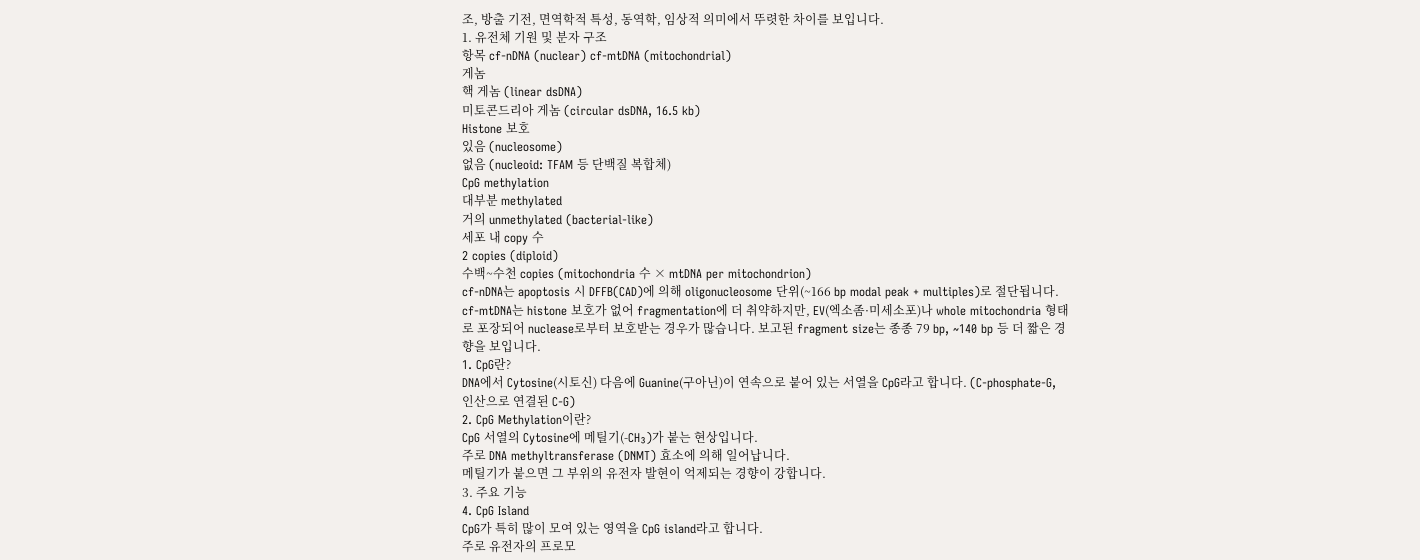조, 방출 기전, 면역학적 특성, 동역학, 임상적 의미에서 뚜렷한 차이를 보입니다.
1. 유전체 기원 및 분자 구조
항목 cf-nDNA (nuclear) cf-mtDNA (mitochondrial)
게놈
핵 게놈 (linear dsDNA)
미토콘드리아 게놈 (circular dsDNA, 16.5 kb)
Histone 보호
있음 (nucleosome)
없음 (nucleoid: TFAM 등 단백질 복합체)
CpG methylation
대부분 methylated
거의 unmethylated (bacterial-like)
세포 내 copy 수
2 copies (diploid)
수백~수천 copies (mitochondria 수 × mtDNA per mitochondrion)
cf-nDNA는 apoptosis 시 DFFB(CAD)에 의해 oligonucleosome 단위(~166 bp modal peak + multiples)로 절단됩니다.
cf-mtDNA는 histone 보호가 없어 fragmentation에 더 취약하지만, EV(엑소좀·미세소포)나 whole mitochondria 형태로 포장되어 nuclease로부터 보호받는 경우가 많습니다. 보고된 fragment size는 종종 79 bp, ~140 bp 등 더 짧은 경향을 보입니다.
1. CpG란?
DNA에서 Cytosine(시토신) 다음에 Guanine(구아닌)이 연속으로 붙어 있는 서열을 CpG라고 합니다. (C-phosphate-G, 인산으로 연결된 C-G)
2. CpG Methylation이란?
CpG 서열의 Cytosine에 메틸기(-CH₃)가 붙는 현상입니다.
주로 DNA methyltransferase (DNMT) 효소에 의해 일어납니다.
메틸기가 붙으면 그 부위의 유전자 발현이 억제되는 경향이 강합니다.
3. 주요 기능
4. CpG Island
CpG가 특히 많이 모여 있는 영역을 CpG island라고 합니다.
주로 유전자의 프로모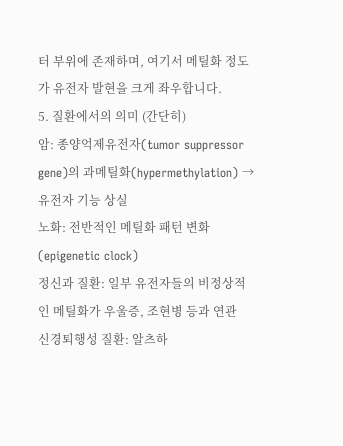터 부위에 존재하며, 여기서 메틸화 정도가 유전자 발현을 크게 좌우합니다.
5. 질환에서의 의미 (간단히)
암: 종양억제유전자(tumor suppressor gene)의 과메틸화(hypermethylation) → 유전자 기능 상실
노화: 전반적인 메틸화 패턴 변화 (epigenetic clock)
정신과 질환: 일부 유전자들의 비정상적인 메틸화가 우울증, 조현병 등과 연관
신경퇴행성 질환: 알츠하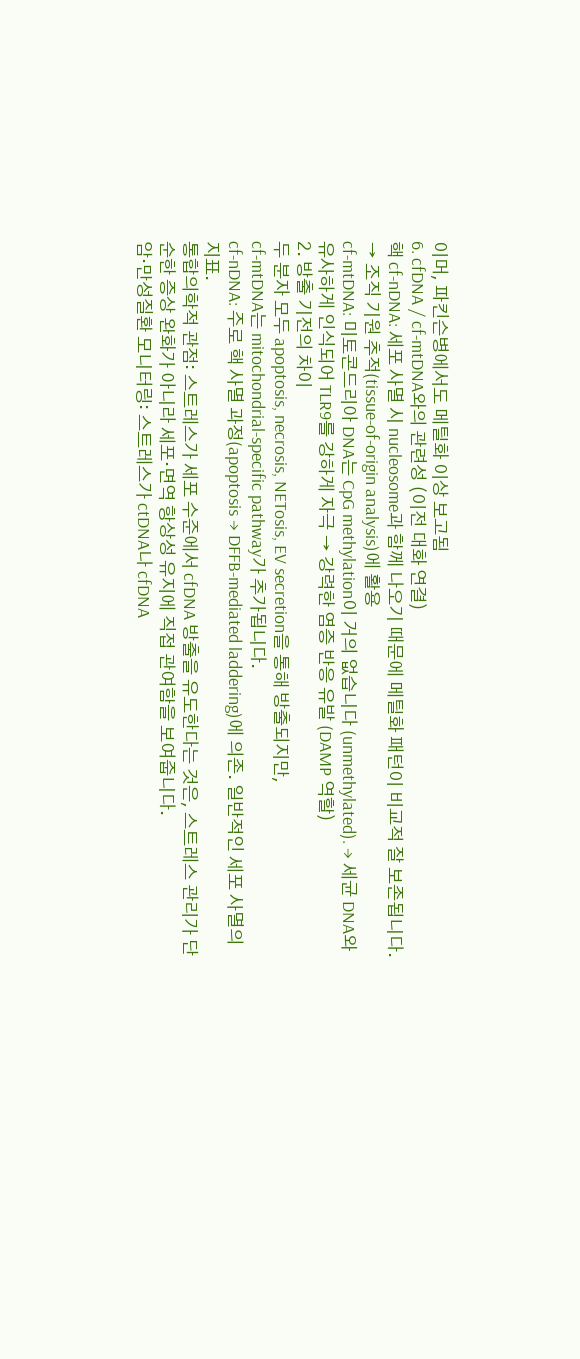이머, 파킨슨병에서도 메틸화 이상 보고됨
6. cfDNA / cf-mtDNA와의 관련성 (이전 대화 연결)
핵 cf-nDNA: 세포 사멸 시 nucleosome과 함께 나오기 때문에 메틸화 패턴이 비교적 잘 보존됩니다. → 조직 기원 추적(tissue-of-origin analysis)에 활용
cf-mtDNA: 미토콘드리아 DNA는 CpG methylation이 거의 없습니다 (unmethylated). → 세균 DNA와 유사하게 인식되어 TLR9를 강하게 자극 → 강력한 염증 반응 유발 (DAMP 역할)
2. 방출 기전의 차이
두 분자 모두 apoptosis, necrosis, NETosis, EV secretion을 통해 방출되지만,
cf-mtDNA는 mitochondrial-specific pathway가 추가됩니다.
cf-nDNA: 주로 핵 사멸 과정(apoptosis → DFFB-mediated laddering)에 의존. 일반적인 세포 사멸의 지표.
통합의학적 관점: 스트레스가 세포 수준에서 cfDNA 방출을 유도한다는 것은, 스트레스 관리가 단순한 증상 완화가 아니라 세포·면역 항상성 유지에 직접 관여함을 보여줍니다.
암·만성질환 모니터링: 스트레스가 ctDNA나 cfDNA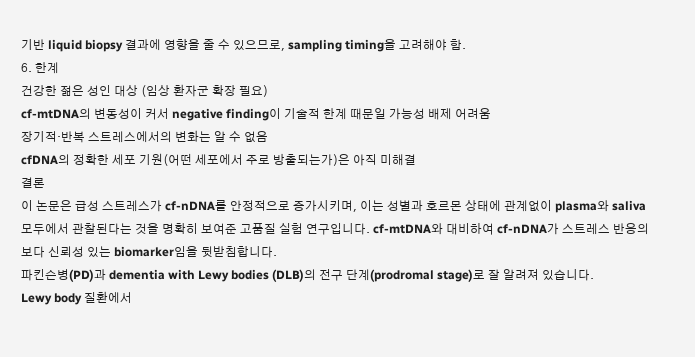기반 liquid biopsy 결과에 영향을 줄 수 있으므로, sampling timing을 고려해야 함.
6. 한계
건강한 젊은 성인 대상 (임상 환자군 확장 필요)
cf-mtDNA의 변동성이 커서 negative finding이 기술적 한계 때문일 가능성 배제 어려움
장기적·반복 스트레스에서의 변화는 알 수 없음
cfDNA의 정확한 세포 기원(어떤 세포에서 주로 방출되는가)은 아직 미해결
결론
이 논문은 급성 스트레스가 cf-nDNA를 안정적으로 증가시키며, 이는 성별과 호르몬 상태에 관계없이 plasma와 saliva 모두에서 관찰된다는 것을 명확히 보여준 고품질 실험 연구입니다. cf-mtDNA와 대비하여 cf-nDNA가 스트레스 반응의 보다 신뢰성 있는 biomarker임을 뒷받침합니다.
파킨슨병(PD)과 dementia with Lewy bodies (DLB)의 전구 단계(prodromal stage)로 잘 알려져 있습니다.
Lewy body 질환에서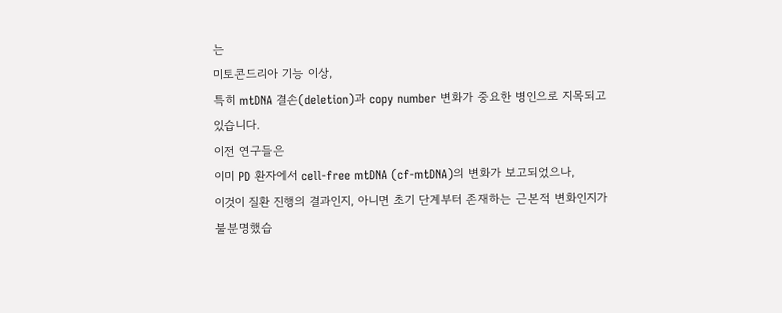는
미토콘드리아 기능 이상,
특히 mtDNA 결손(deletion)과 copy number 변화가 중요한 병인으로 지목되고 있습니다.
이전 연구들은
이미 PD 환자에서 cell-free mtDNA (cf-mtDNA)의 변화가 보고되었으나,
이것이 질환 진행의 결과인지, 아니면 초기 단계부터 존재하는 근본적 변화인지가 불분명했습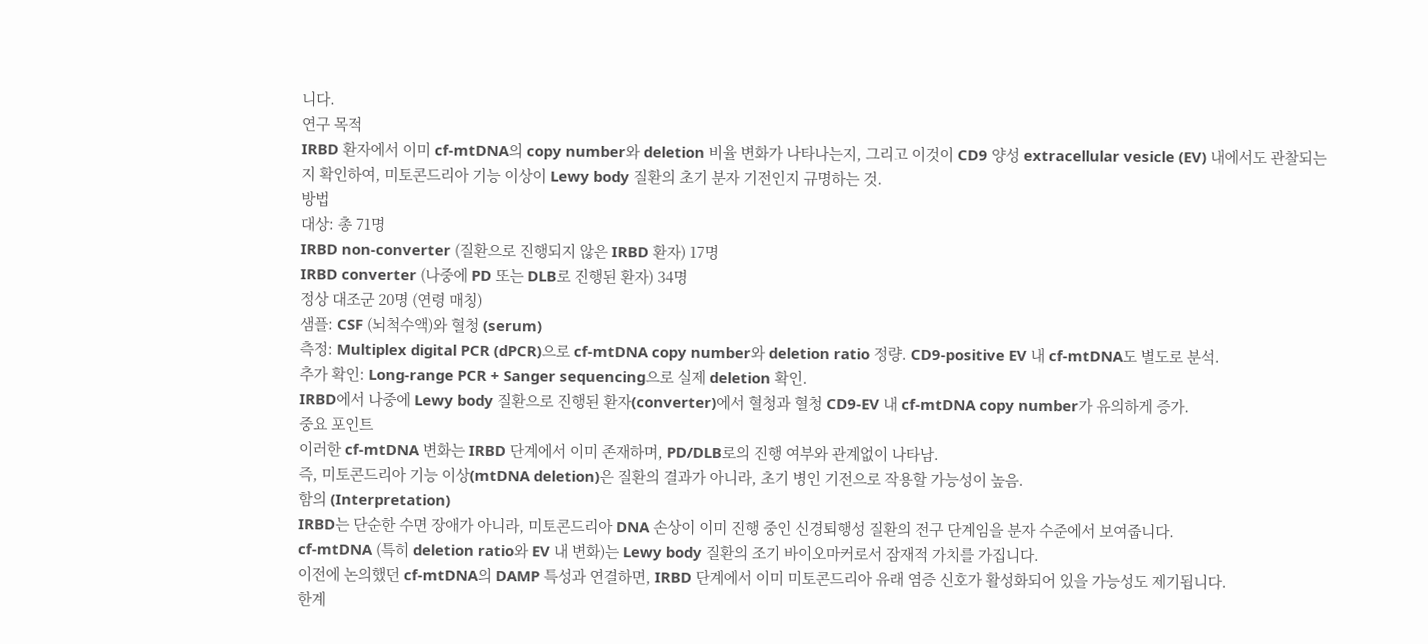니다.
연구 목적
IRBD 환자에서 이미 cf-mtDNA의 copy number와 deletion 비율 변화가 나타나는지, 그리고 이것이 CD9 양성 extracellular vesicle (EV) 내에서도 관찰되는지 확인하여, 미토콘드리아 기능 이상이 Lewy body 질환의 초기 분자 기전인지 규명하는 것.
방법
대상: 총 71명
IRBD non-converter (질환으로 진행되지 않은 IRBD 환자) 17명
IRBD converter (나중에 PD 또는 DLB로 진행된 환자) 34명
정상 대조군 20명 (연령 매칭)
샘플: CSF (뇌척수액)와 혈청 (serum)
측정: Multiplex digital PCR (dPCR)으로 cf-mtDNA copy number와 deletion ratio 정량. CD9-positive EV 내 cf-mtDNA도 별도로 분석.
추가 확인: Long-range PCR + Sanger sequencing으로 실제 deletion 확인.
IRBD에서 나중에 Lewy body 질환으로 진행된 환자(converter)에서 혈청과 혈청 CD9-EV 내 cf-mtDNA copy number가 유의하게 증가.
중요 포인트
이러한 cf-mtDNA 변화는 IRBD 단계에서 이미 존재하며, PD/DLB로의 진행 여부와 관계없이 나타남.
즉, 미토콘드리아 기능 이상(mtDNA deletion)은 질환의 결과가 아니라, 초기 병인 기전으로 작용할 가능성이 높음.
함의 (Interpretation)
IRBD는 단순한 수면 장애가 아니라, 미토콘드리아 DNA 손상이 이미 진행 중인 신경퇴행성 질환의 전구 단계임을 분자 수준에서 보여줍니다.
cf-mtDNA (특히 deletion ratio와 EV 내 변화)는 Lewy body 질환의 조기 바이오마커로서 잠재적 가치를 가집니다.
이전에 논의했던 cf-mtDNA의 DAMP 특성과 연결하면, IRBD 단계에서 이미 미토콘드리아 유래 염증 신호가 활성화되어 있을 가능성도 제기됩니다.
한계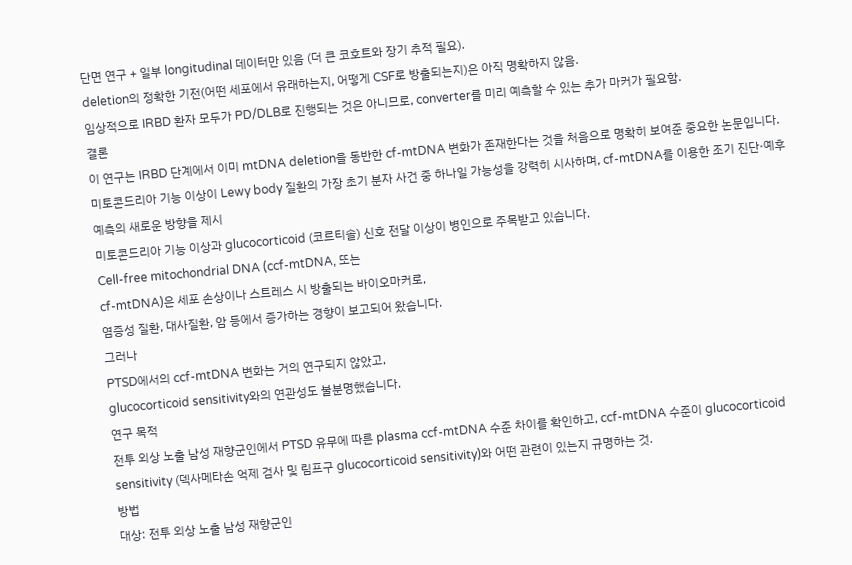단면 연구 + 일부 longitudinal 데이터만 있음 (더 큰 코호트와 장기 추적 필요).
deletion의 정확한 기전(어떤 세포에서 유래하는지, 어떻게 CSF로 방출되는지)은 아직 명확하지 않음.
임상적으로 IRBD 환자 모두가 PD/DLB로 진행되는 것은 아니므로, converter를 미리 예측할 수 있는 추가 마커가 필요함.
결론
이 연구는 IRBD 단계에서 이미 mtDNA deletion을 동반한 cf-mtDNA 변화가 존재한다는 것을 처음으로 명확히 보여준 중요한 논문입니다. 미토콘드리아 기능 이상이 Lewy body 질환의 가장 초기 분자 사건 중 하나일 가능성을 강력히 시사하며, cf-mtDNA를 이용한 조기 진단·예후 예측의 새로운 방향을 제시
미토콘드리아 기능 이상과 glucocorticoid (코르티솔) 신호 전달 이상이 병인으로 주목받고 있습니다.
Cell-free mitochondrial DNA (ccf-mtDNA, 또는
cf-mtDNA)은 세포 손상이나 스트레스 시 방출되는 바이오마커로,
염증성 질환, 대사질환, 암 등에서 증가하는 경향이 보고되어 왔습니다.
그러나
PTSD에서의 ccf-mtDNA 변화는 거의 연구되지 않았고,
glucocorticoid sensitivity와의 연관성도 불분명했습니다.
연구 목적
전투 외상 노출 남성 재향군인에서 PTSD 유무에 따른 plasma ccf-mtDNA 수준 차이를 확인하고, ccf-mtDNA 수준이 glucocorticoid sensitivity (덱사메타손 억제 검사 및 림프구 glucocorticoid sensitivity)와 어떤 관련이 있는지 규명하는 것.
방법
대상: 전투 외상 노출 남성 재향군인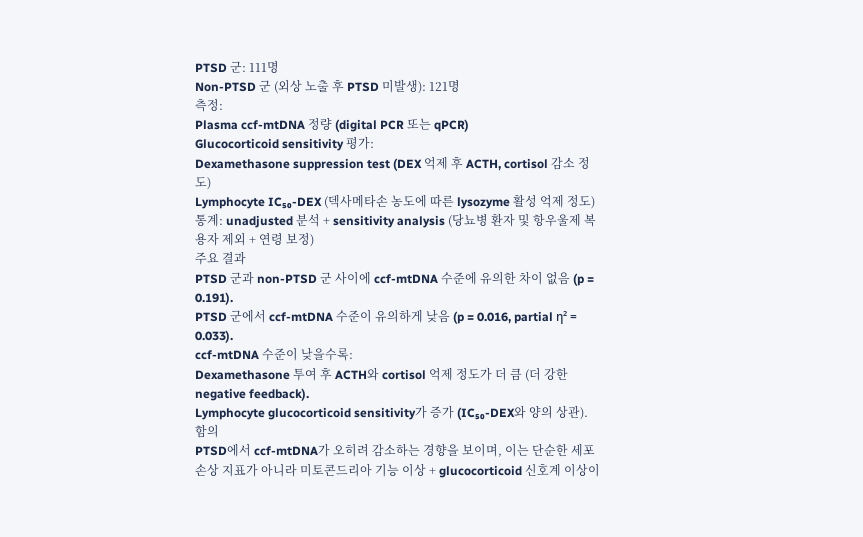PTSD 군: 111명
Non-PTSD 군 (외상 노출 후 PTSD 미발생): 121명
측정:
Plasma ccf-mtDNA 정량 (digital PCR 또는 qPCR)
Glucocorticoid sensitivity 평가:
Dexamethasone suppression test (DEX 억제 후 ACTH, cortisol 감소 정도)
Lymphocyte IC₅₀-DEX (덱사메타손 농도에 따른 lysozyme 활성 억제 정도)
통계: unadjusted 분석 + sensitivity analysis (당뇨병 환자 및 항우울제 복용자 제외 + 연령 보정)
주요 결과
PTSD 군과 non-PTSD 군 사이에 ccf-mtDNA 수준에 유의한 차이 없음 (p = 0.191).
PTSD 군에서 ccf-mtDNA 수준이 유의하게 낮음 (p = 0.016, partial η² = 0.033).
ccf-mtDNA 수준이 낮을수록:
Dexamethasone 투여 후 ACTH와 cortisol 억제 정도가 더 큼 (더 강한 negative feedback).
Lymphocyte glucocorticoid sensitivity가 증가 (IC₅₀-DEX와 양의 상관).
함의
PTSD에서 ccf-mtDNA가 오히려 감소하는 경향을 보이며, 이는 단순한 세포 손상 지표가 아니라 미토콘드리아 기능 이상 + glucocorticoid 신호계 이상이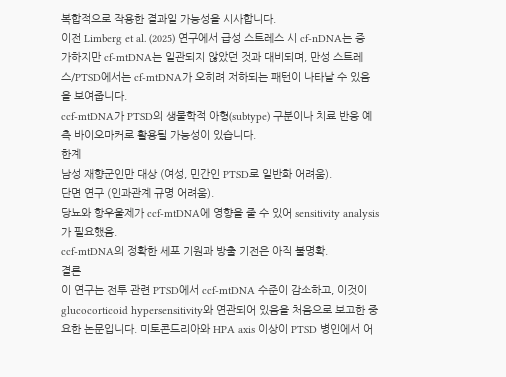복합적으로 작용한 결과일 가능성을 시사합니다.
이전 Limberg et al. (2025) 연구에서 급성 스트레스 시 cf-nDNA는 증가하지만 cf-mtDNA는 일관되지 않았던 것과 대비되며, 만성 스트레스/PTSD에서는 cf-mtDNA가 오히려 저하되는 패턴이 나타날 수 있음을 보여줍니다.
ccf-mtDNA가 PTSD의 생물학적 아형(subtype) 구분이나 치료 반응 예측 바이오마커로 활용될 가능성이 있습니다.
한계
남성 재향군인만 대상 (여성, 민간인 PTSD로 일반화 어려움).
단면 연구 (인과관계 규명 어려움).
당뇨와 항우울제가 ccf-mtDNA에 영향을 줄 수 있어 sensitivity analysis가 필요했음.
ccf-mtDNA의 정확한 세포 기원과 방출 기전은 아직 불명확.
결론
이 연구는 전투 관련 PTSD에서 ccf-mtDNA 수준이 감소하고, 이것이 glucocorticoid hypersensitivity와 연관되어 있음을 처음으로 보고한 중요한 논문입니다. 미토콘드리아와 HPA axis 이상이 PTSD 병인에서 어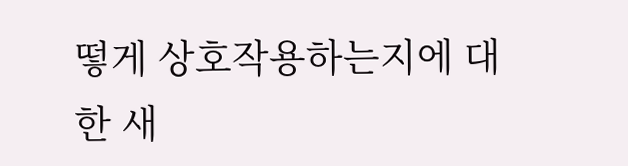떻게 상호작용하는지에 대한 새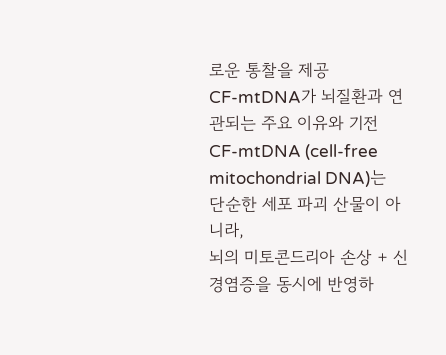로운 통찰을 제공
CF-mtDNA가 뇌질환과 연관되는 주요 이유와 기전
CF-mtDNA (cell-free mitochondrial DNA)는
단순한 세포 파괴 산물이 아니라,
뇌의 미토콘드리아 손상 + 신경염증을 동시에 반영하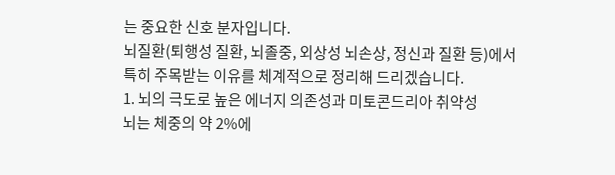는 중요한 신호 분자입니다.
뇌질환(퇴행성 질환, 뇌졸중, 외상성 뇌손상, 정신과 질환 등)에서
특히 주목받는 이유를 체계적으로 정리해 드리겠습니다.
1. 뇌의 극도로 높은 에너지 의존성과 미토콘드리아 취약성
뇌는 체중의 약 2%에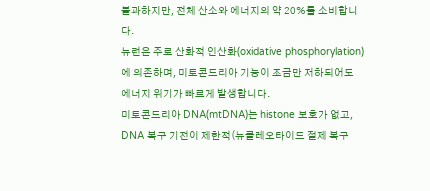불과하지만, 전체 산소와 에너지의 약 20%를 소비합니다.
뉴런은 주로 산화적 인산화(oxidative phosphorylation)에 의존하며, 미토콘드리아 기능이 조금만 저하되어도 에너지 위기가 빠르게 발생합니다.
미토콘드리아 DNA(mtDNA)는 histone 보호가 없고, DNA 복구 기전이 제한적(뉴클레오타이드 절제 복구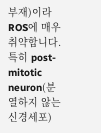부재)이라 ROS에 매우 취약합니다.
특히 post-mitotic neuron(분열하지 않는 신경세포)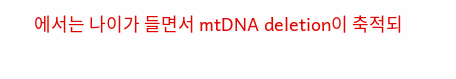에서는 나이가 들면서 mtDNA deletion이 축적되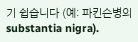기 쉽습니다 (예: 파킨슨병의 substantia nigra).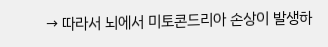→ 따라서 뇌에서 미토콘드리아 손상이 발생하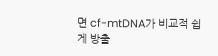면 cf-mtDNA가 비교적 쉽게 방출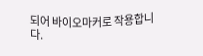되어 바이오마커로 작용합니다.